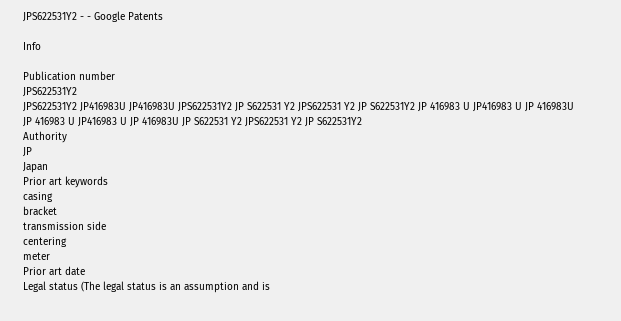JPS622531Y2 - - Google Patents

Info

Publication number
JPS622531Y2
JPS622531Y2 JP416983U JP416983U JPS622531Y2 JP S622531 Y2 JPS622531 Y2 JP S622531Y2 JP 416983 U JP416983 U JP 416983U JP 416983 U JP416983 U JP 416983U JP S622531 Y2 JPS622531 Y2 JP S622531Y2
Authority
JP
Japan
Prior art keywords
casing
bracket
transmission side
centering
meter
Prior art date
Legal status (The legal status is an assumption and is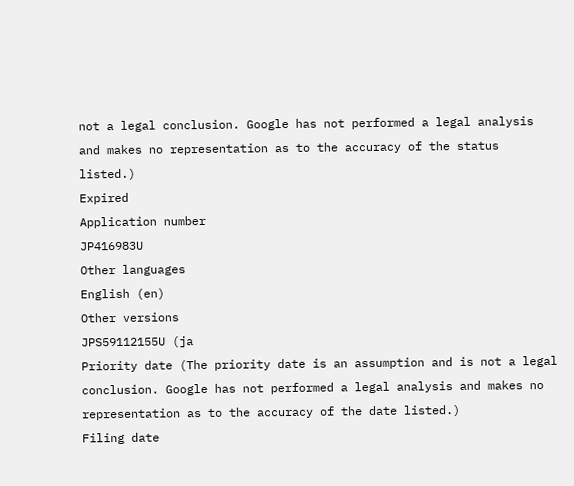not a legal conclusion. Google has not performed a legal analysis and makes no representation as to the accuracy of the status listed.)
Expired
Application number
JP416983U
Other languages
English (en)
Other versions
JPS59112155U (ja
Priority date (The priority date is an assumption and is not a legal conclusion. Google has not performed a legal analysis and makes no representation as to the accuracy of the date listed.)
Filing date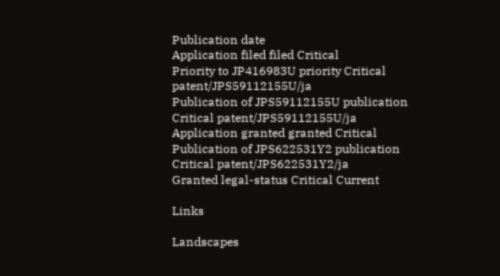Publication date
Application filed filed Critical
Priority to JP416983U priority Critical patent/JPS59112155U/ja
Publication of JPS59112155U publication Critical patent/JPS59112155U/ja
Application granted granted Critical
Publication of JPS622531Y2 publication Critical patent/JPS622531Y2/ja
Granted legal-status Critical Current

Links

Landscapes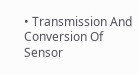• Transmission And Conversion Of Sensor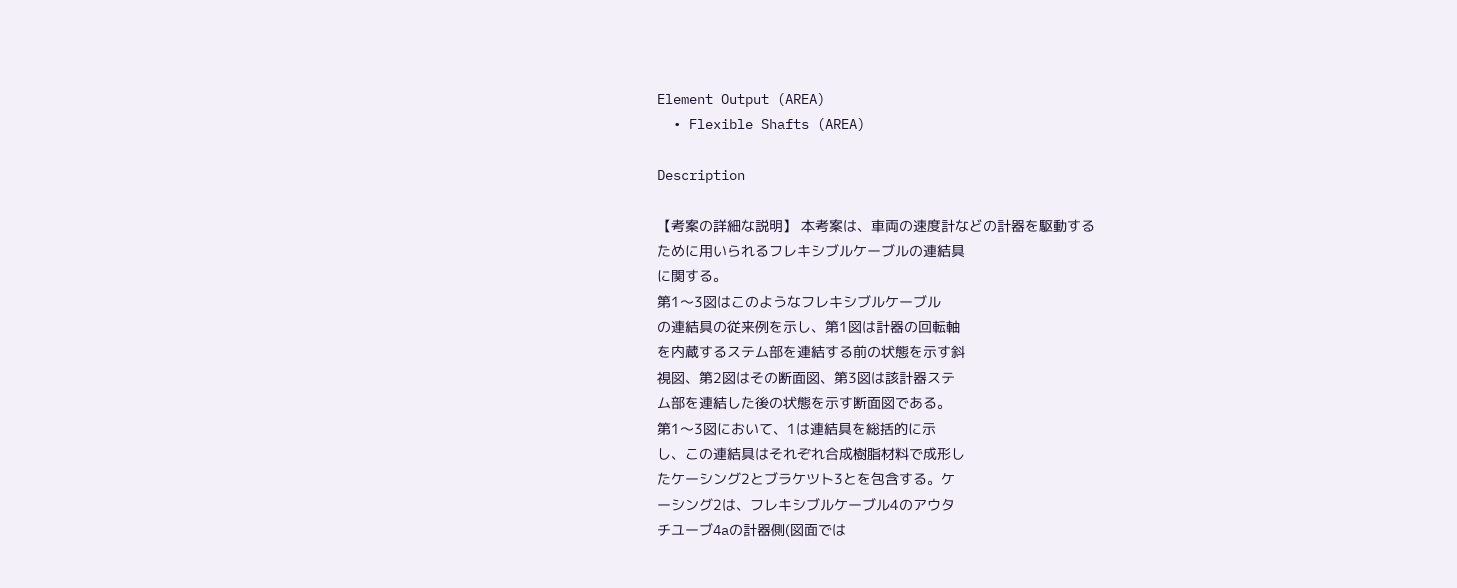Element Output (AREA)
  • Flexible Shafts (AREA)

Description

【考案の詳細な説明】 本考案は、車両の速度計などの計器を駆動する
ために用いられるフレキシブルケーブルの連結具
に関する。
第1〜3図はこのようなフレキシブルケーブル
の連結具の従来例を示し、第1図は計器の回転軸
を内蔵するステム部を連結する前の状態を示す斜
視図、第2図はその断面図、第3図は該計器ステ
ム部を連結した後の状態を示す断面図である。
第1〜3図において、1は連結具を総括的に示
し、この連結具はそれぞれ合成樹脂材料で成形し
たケーシング2とブラケツト3とを包含する。ケ
ーシング2は、フレキシブルケーブル4のアウタ
チユーブ4aの計器側(図面では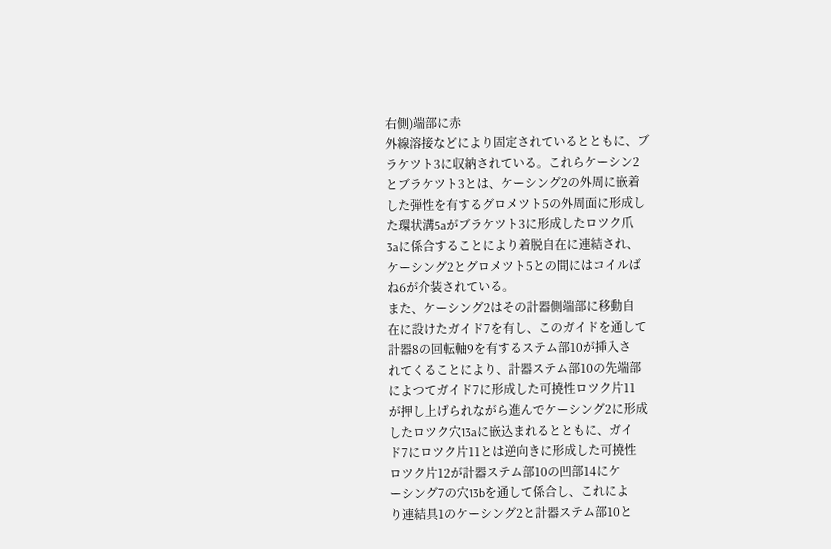右側)端部に赤
外線溶接などにより固定されているとともに、ブ
ラケツト3に収納されている。これらケーシン2
とブラケツト3とは、ケーシング2の外周に嵌着
した弾性を有するグロメツト5の外周面に形成し
た環状溝5aがブラケツト3に形成したロツク爪
3aに係合することにより着脱自在に連結され、
ケーシング2とグロメツト5との間にはコイルば
ね6が介装されている。
また、ケーシング2はその計器側端部に移動自
在に設けたガイド7を有し、このガイドを通して
計器8の回転軸9を有するステム部10が挿入さ
れてくることにより、計器ステム部10の先端部
によつてガイド7に形成した可撓性ロツク片11
が押し上げられながら進んでケーシング2に形成
したロツク穴13aに嵌込まれるとともに、ガイ
ド7にロツク片11とは逆向きに形成した可撓性
ロツク片12が計器ステム部10の凹部14にケ
ーシング7の穴13bを通して係合し、これによ
り連結具1のケーシング2と計器ステム部10と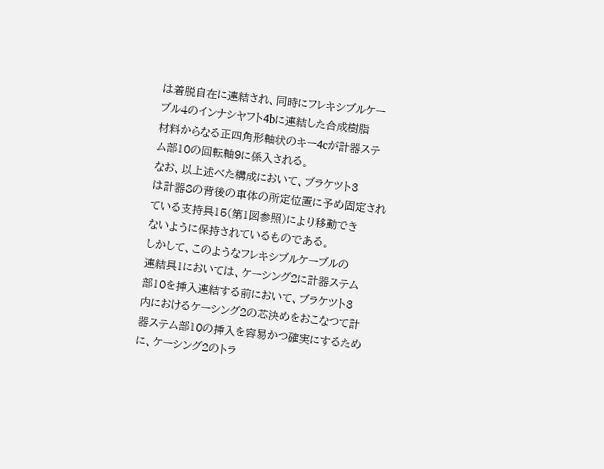は着脱自在に連結され、同時にフレキシブルケー
ブル4のインナシヤフト4bに連結した合成樹脂
材料からなる正四角形軸状のキー4cが計器ステ
ム部10の回転軸9に係入される。
なお、以上述べた構成において、ブラケツト3
は計器8の背後の車体の所定位置に予め固定され
ている支持具15(第1図参照)により移動でき
ないように保持されているものである。
しかして、このようなフレキシブルケーブルの
連結具1においては、ケーシング2に計器ステム
部10を挿入連結する前において、ブラケツト3
内におけるケーシング2の芯決めをおこなつて計
器ステム部10の挿入を容易かつ確実にするため
に、ケーシング2のトラ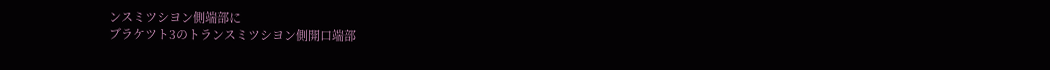ンスミツシヨン側端部に
ブラケツト3のトランスミツシヨン側開口端部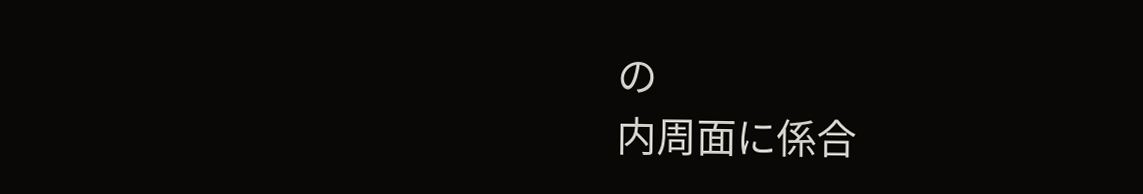の
内周面に係合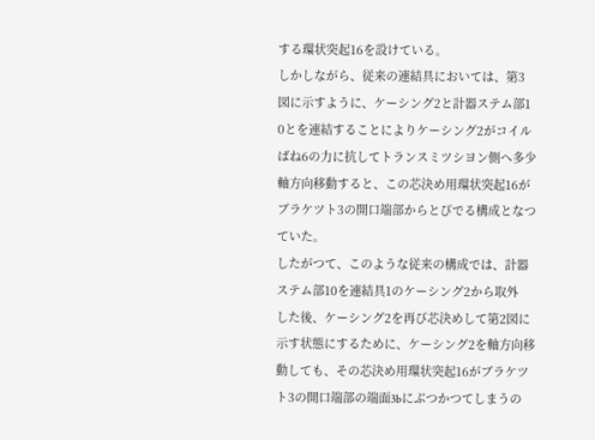する環状突起16を設けている。
しかしながら、従来の連結具においては、第3
図に示すように、ケーシング2と計器ステム部1
0とを連結することによりケーシング2がコイル
ばね6の力に抗してトランスミツシヨン側へ多少
軸方向移動すると、この芯決め用環状突起16が
ブラケツト3の開口端部からとびでる構成となつ
ていた。
したがつて、このような従来の構成では、計器
ステム部10を連結具1のケーシング2から取外
した後、ケーシング2を再び芯決めして第2図に
示す状態にするために、ケーシング2を軸方向移
動しても、その芯決め用環状突起16がブラケツ
ト3の開口端部の端面3bにぶつかつてしまうの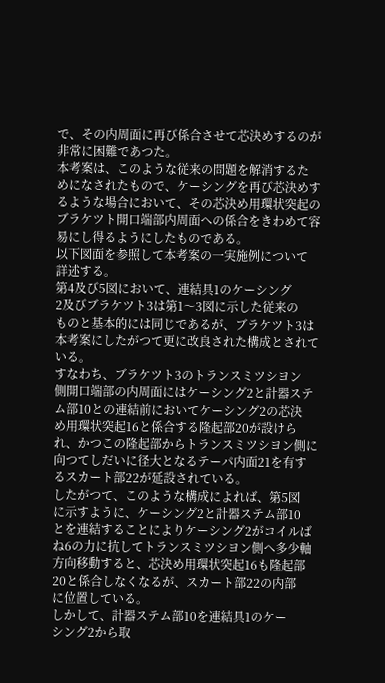で、その内周面に再び係合させて芯決めするのが
非常に困難であつた。
本考案は、このような従来の問題を解消するた
めになされたもので、ケーシングを再び芯決めす
るような場合において、その芯決め用環状突起の
ブラケツト開口端部内周面への係合をきわめて容
易にし得るようにしたものである。
以下図面を参照して本考案の一実施例について
詳述する。
第4及び5図において、連結具1のケーシング
2及びブラケツト3は第1〜3図に示した従来の
ものと基本的には同じであるが、ブラケツト3は
本考案にしたがつて更に改良された構成とされて
いる。
すなわち、ブラケツト3のトランスミツシヨン
側開口端部の内周面にはケーシング2と計器ステ
ム部10との連結前においてケーシング2の芯決
め用環状突起16と係合する隆起部20が設けら
れ、かつこの隆起部からトランスミツシヨン側に
向つてしだいに径大となるテーパ内面21を有す
るスカート部22が延設されている。
したがつて、このような構成によれば、第5図
に示すように、ケーシング2と計器ステム部10
とを連結することによりケーシング2がコイルば
ね6の力に抗してトランスミツシヨン側へ多少軸
方向移動すると、芯決め用環状突起16も隆起部
20と係合しなくなるが、スカート部22の内部
に位置している。
しかして、計器ステム部10を連結具1のケー
シング2から取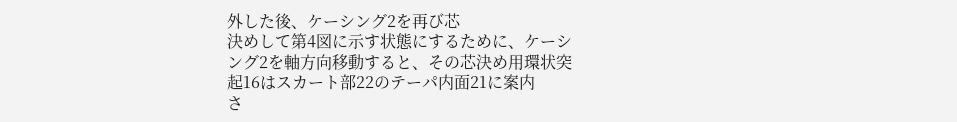外した後、ケーシング2を再び芯
決めして第4図に示す状態にするために、ケーシ
ング2を軸方向移動すると、その芯決め用環状突
起16はスカート部22のテーパ内面21に案内
さ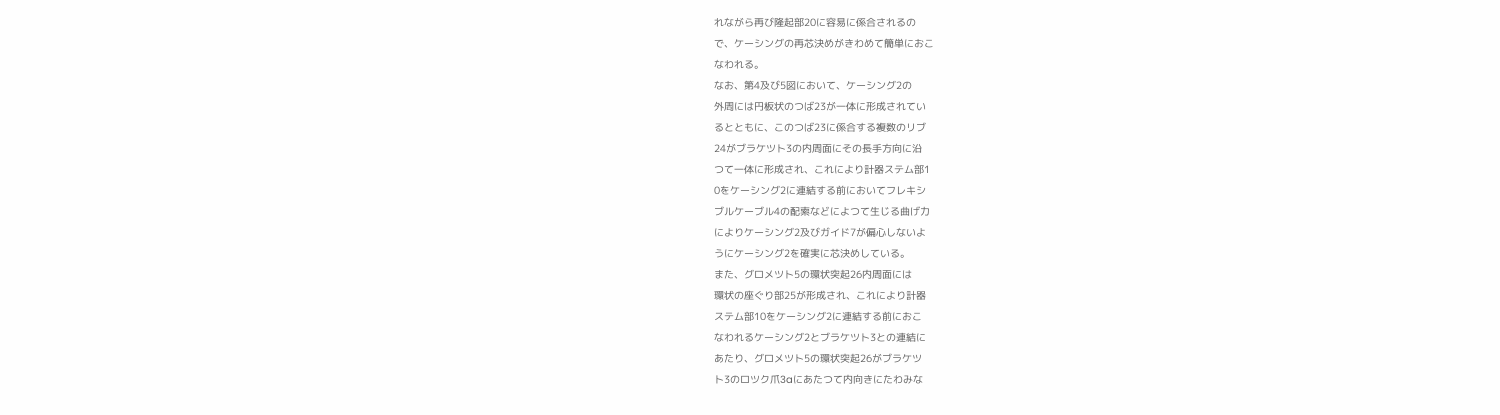れながら再び隆起部20に容易に係合されるの
で、ケーシングの再芯決めがきわめて簡単におこ
なわれる。
なお、第4及び5図において、ケーシング2の
外周には円板状のつば23が一体に形成されてい
るとともに、このつば23に係合する複数のリブ
24がブラケツト3の内周面にその長手方向に沿
つて一体に形成され、これにより計器ステム部1
0をケーシング2に連結する前においてフレキシ
ブルケーブル4の配索などによつて生じる曲げ力
によりケーシング2及びガイド7が偏心しないよ
うにケーシング2を確実に芯決めしている。
また、グロメツト5の環状突起26内周面には
環状の座ぐり部25が形成され、これにより計器
ステム部10をケーシング2に連結する前におこ
なわれるケーシング2とブラケツト3との連結に
あたり、グロメツト5の環状突起26がブラケツ
ト3のロツク爪3aにあたつて内向きにたわみな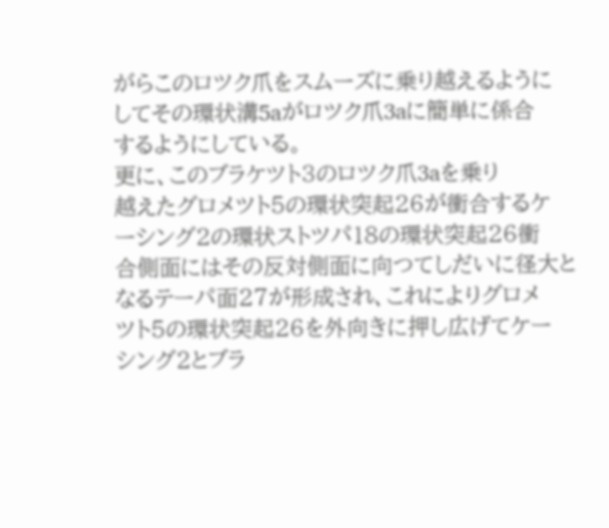がらこのロツク爪をスムーズに乗り越えるように
してその環状溝5aがロツク爪3aに簡単に係合
するようにしている。
更に、このブラケツト3のロツク爪3aを乗り
越えたグロメツト5の環状突起26が衝合するケ
ーシング2の環状ストツパ18の環状突起26衝
合側面にはその反対側面に向つてしだいに径大と
なるテーパ面27が形成され、これによりグロメ
ツト5の環状突起26を外向きに押し広げてケー
シング2とブラ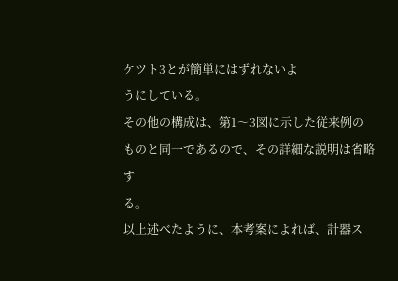ケツト3とが簡単にはずれないよ
うにしている。
その他の構成は、第1〜3図に示した従来例の
ものと同一であるので、その詳細な説明は省略す
る。
以上述べたように、本考案によれば、計器ス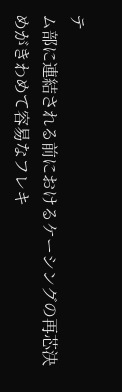テ
ム部に連結される前におけるケーシングの再芯決
めがきわめて容易なフレキ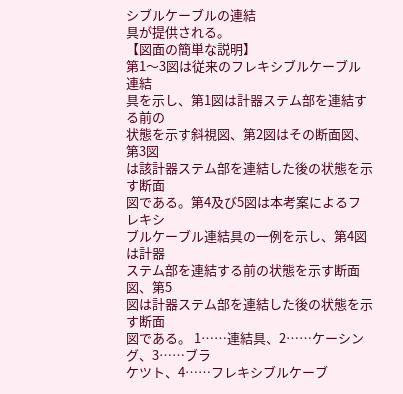シブルケーブルの連結
具が提供される。
【図面の簡単な説明】
第1〜3図は従来のフレキシブルケーブル連結
具を示し、第1図は計器ステム部を連結する前の
状態を示す斜視図、第2図はその断面図、第3図
は該計器ステム部を連結した後の状態を示す断面
図である。第4及び5図は本考案によるフレキシ
ブルケーブル連結具の一例を示し、第4図は計器
ステム部を連結する前の状態を示す断面図、第5
図は計器ステム部を連結した後の状態を示す断面
図である。 1……連結具、2……ケーシング、3……ブラ
ケツト、4……フレキシブルケーブ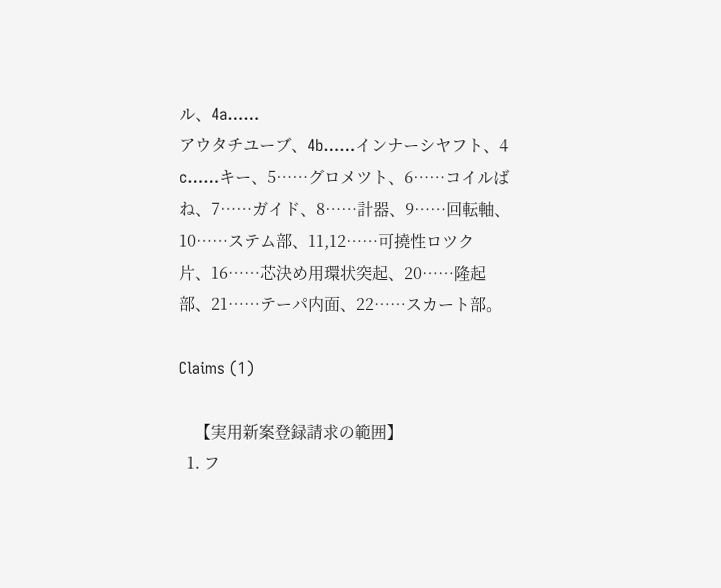ル、4a……
アウタチユーブ、4b……インナーシヤフト、4
c……キー、5……グロメツト、6……コイルば
ね、7……ガイド、8……計器、9……回転軸、
10……ステム部、11,12……可撓性ロツク
片、16……芯決め用環状突起、20……隆起
部、21……テーパ内面、22……スカート部。

Claims (1)

    【実用新案登録請求の範囲】
  1. フ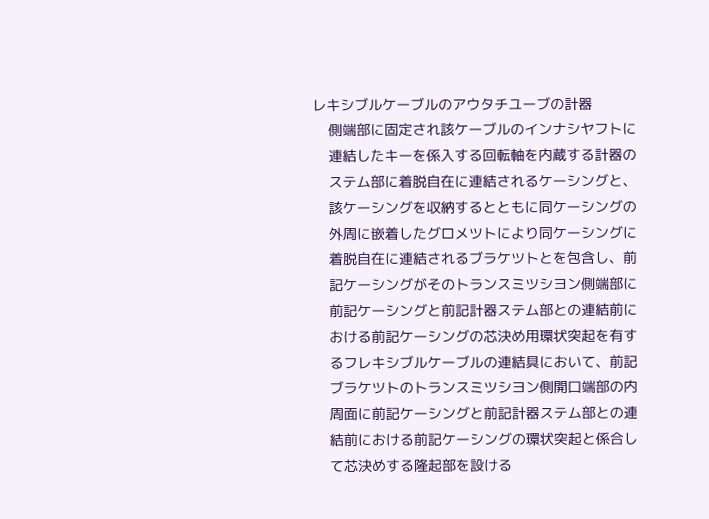レキシブルケーブルのアウタチユーブの計器
    側端部に固定され該ケーブルのインナシヤフトに
    連結したキーを係入する回転軸を内蔵する計器の
    ステム部に着脱自在に連結されるケーシングと、
    該ケーシングを収納するとともに同ケーシングの
    外周に嵌着したグロメツトにより同ケーシングに
    着脱自在に連結されるブラケツトとを包含し、前
    記ケーシングがそのトランスミツシヨン側端部に
    前記ケーシングと前記計器ステム部との連結前に
    おける前記ケーシングの芯決め用環状突起を有す
    るフレキシブルケーブルの連結具において、前記
    ブラケツトのトランスミツシヨン側開口端部の内
    周面に前記ケーシングと前記計器ステム部との連
    結前における前記ケーシングの環状突起と係合し
    て芯決めする隆起部を設ける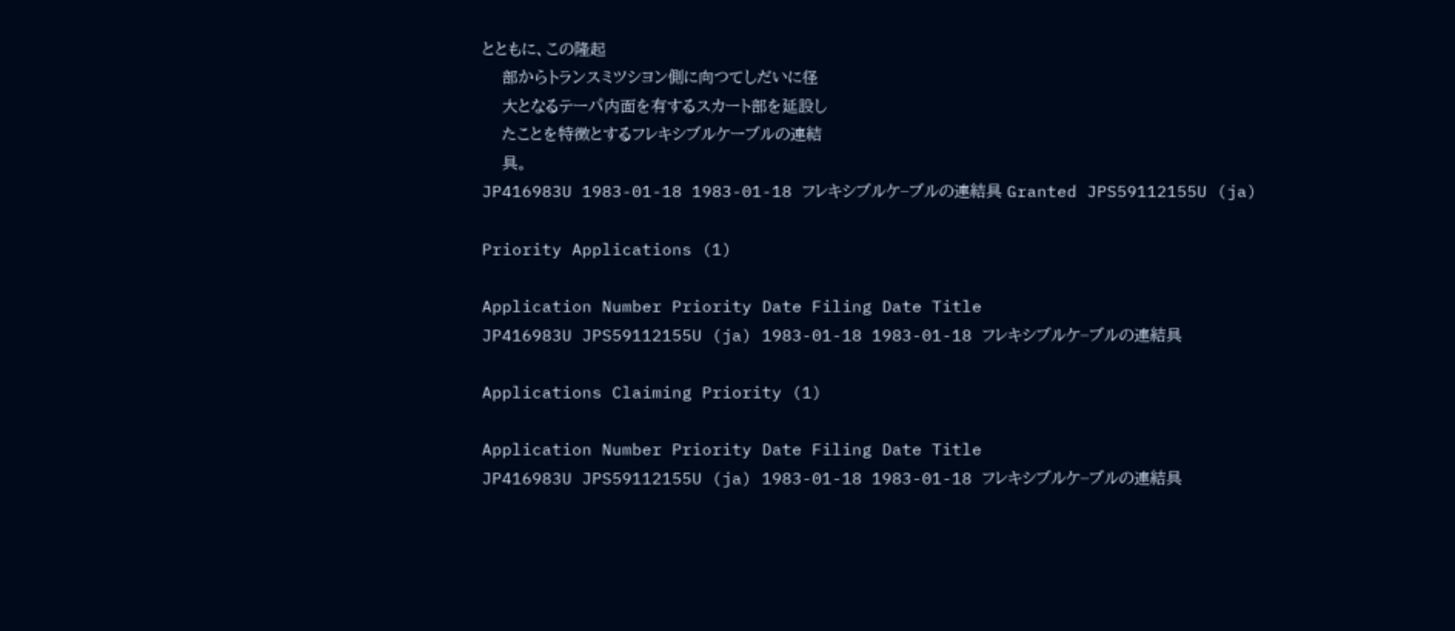とともに、この隆起
    部からトランスミツシヨン側に向つてしだいに径
    大となるテーパ内面を有するスカート部を延設し
    たことを特徴とするフレキシブルケーブルの連結
    具。
JP416983U 1983-01-18 1983-01-18 フレキシブルケ−ブルの連結具 Granted JPS59112155U (ja)

Priority Applications (1)

Application Number Priority Date Filing Date Title
JP416983U JPS59112155U (ja) 1983-01-18 1983-01-18 フレキシブルケ−ブルの連結具

Applications Claiming Priority (1)

Application Number Priority Date Filing Date Title
JP416983U JPS59112155U (ja) 1983-01-18 1983-01-18 フレキシブルケ−ブルの連結具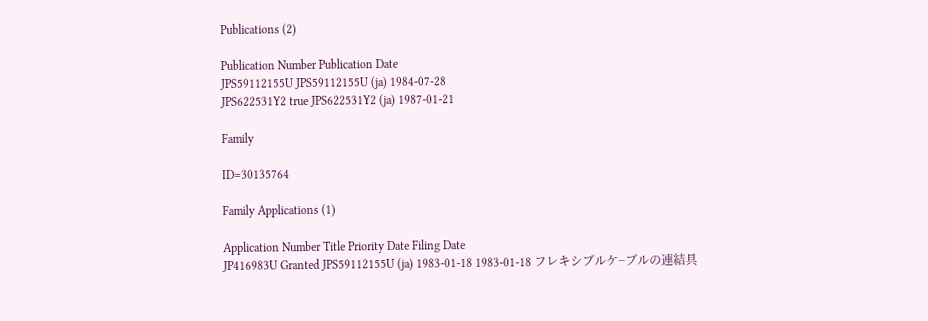Publications (2)

Publication Number Publication Date
JPS59112155U JPS59112155U (ja) 1984-07-28
JPS622531Y2 true JPS622531Y2 (ja) 1987-01-21

Family

ID=30135764

Family Applications (1)

Application Number Title Priority Date Filing Date
JP416983U Granted JPS59112155U (ja) 1983-01-18 1983-01-18 フレキシブルケ−ブルの連結具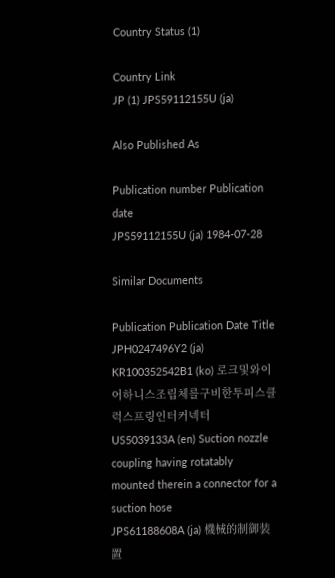Country Status (1)

Country Link
JP (1) JPS59112155U (ja)

Also Published As

Publication number Publication date
JPS59112155U (ja) 1984-07-28

Similar Documents

Publication Publication Date Title
JPH0247496Y2 (ja)
KR100352542B1 (ko) 로크및와이어하니스조립체를구비한투피스클럭스프링인터커넥터
US5039133A (en) Suction nozzle coupling having rotatably mounted therein a connector for a suction hose
JPS61188608A (ja) 機械的制御装置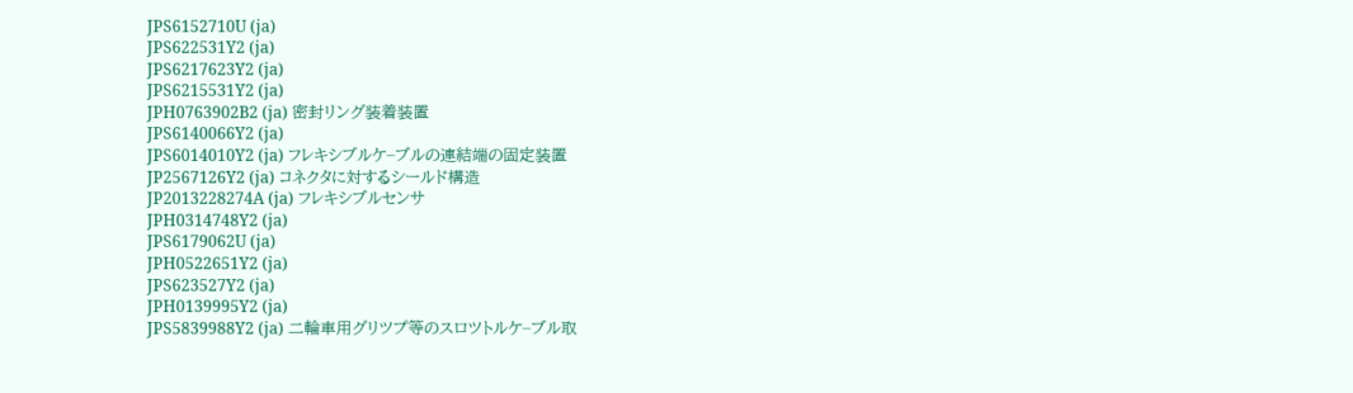JPS6152710U (ja)
JPS622531Y2 (ja)
JPS6217623Y2 (ja)
JPS6215531Y2 (ja)
JPH0763902B2 (ja) 密封リング装着装置
JPS6140066Y2 (ja)
JPS6014010Y2 (ja) フレキシブルケ−ブルの連結端の固定装置
JP2567126Y2 (ja) コネクタに対するシールド構造
JP2013228274A (ja) フレキシブルセンサ
JPH0314748Y2 (ja)
JPS6179062U (ja)
JPH0522651Y2 (ja)
JPS623527Y2 (ja)
JPH0139995Y2 (ja)
JPS5839988Y2 (ja) 二輪車用グリツプ等のスロツトルケ−ブル取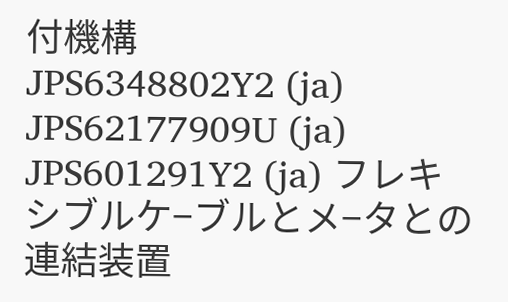付機構
JPS6348802Y2 (ja)
JPS62177909U (ja)
JPS601291Y2 (ja) フレキシブルケ−ブルとメ−タとの連結装置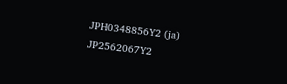JPH0348856Y2 (ja)
JP2562067Y2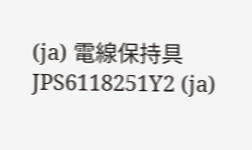(ja) 電線保持具
JPS6118251Y2 (ja)